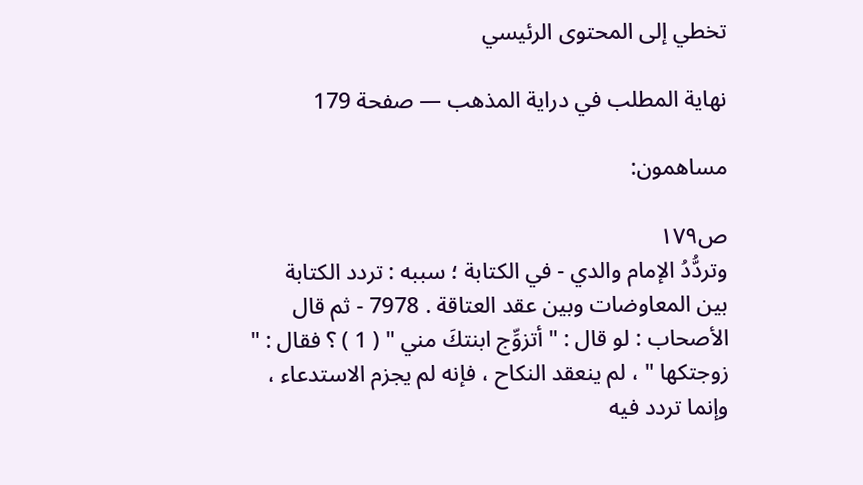تخطي إلى المحتوى الرئيسي

نهاية المطلب في دراية المذهب — صفحة 179

مساهمون:

ص١٧٩
وتردُّدُ الإمام والدي - في الكتابة ؛ سببه : تردد الكتابة بين المعاوضات وبين عقد العتاقة . 7978 - ثم قال الأصحاب : لو قال : " أتزوِّج ابنتكَ مني " ( 1 ) ؟ فقال : " زوجتكها " ، لم ينعقد النكاح ، فإنه لم يجزم الاستدعاء ، وإنما تردد فيه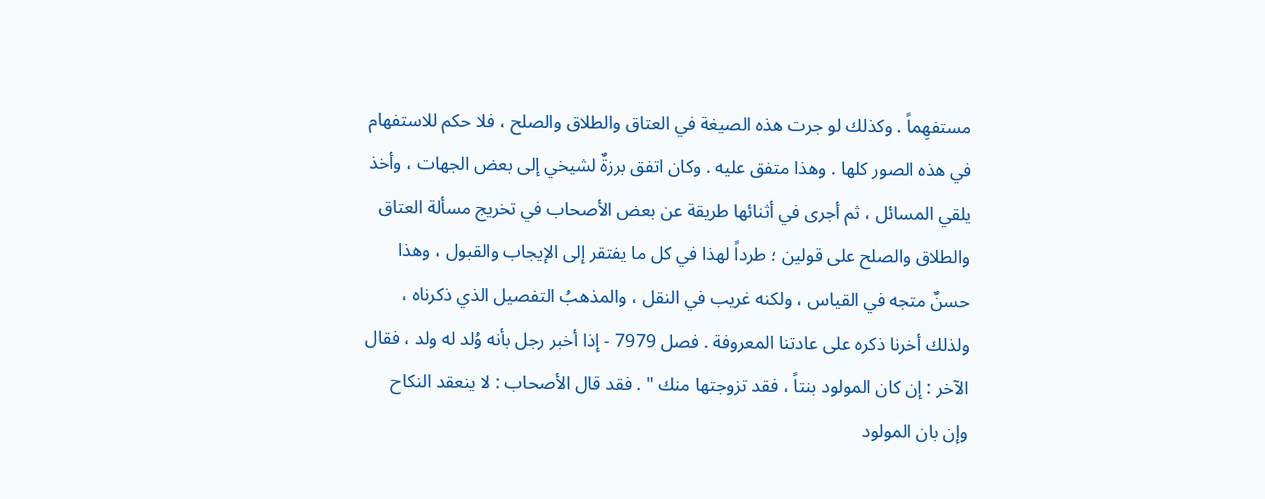مستفهِماً . وكذلك لو جرت هذه الصيغة في العتاق والطلاق والصلح ، فلا حكم للاستفهام في هذه الصور كلها . وهذا متفق عليه . وكان اتفق برزةٌ لشيخي إلى بعض الجهات ، وأخذ يلقي المسائل ، ثم أجرى في أثنائها طريقة عن بعض الأصحاب في تخريج مسألة العتاق والطلاق والصلح على قولين ؛ طرداً لهذا في كل ما يفتقر إلى الإيجاب والقبول ، وهذا حسنٌ متجه في القياس ، ولكنه غريب في النقل ، والمذهبُ التفصيل الذي ذكرناه ، ولذلك أخرنا ذكره على عادتنا المعروفة . فصل 7979 - إذا أخبر رجل بأنه وُلد له ولد ، فقال الآخر : إن كان المولود بنتاً ، فقد تزوجتها منك " . فقد قال الأصحاب : لا ينعقد النكاح وإن بان المولود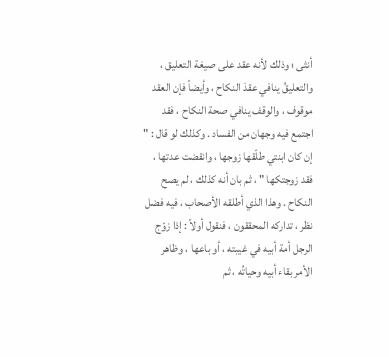أنثى ؛ وذلك لأنه عقد على صيغة التعليق ، والتعليقُ ينافي عقدَ النكاح ، وأيضاً فإن العقد موقوف ، والوقف ينافي صحة النكاح ، فقد اجتمع فيه وجهان من الفساد . وكذلك لو قال : " إن كان ابنتي طلّقها زوجها ، وانقضت عدتها ، فقد زوجتكها " ، ثم بان أنه كذلك ، لم يصح النكاح . وهذا الذي أطلقه الأصحاب ، فيه فضل نظر ، تداركه المحققون ، فنقول أولاً : إذا زوّج الرجل أمة أبيه في غيبته ، أو باعها ، وظاهر الأمر بقاء أبيه وحياتُه ، ثم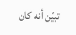تبيّن أنه كان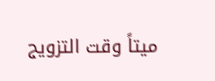ميتاً وقت التزويج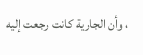، وأن الجارية كانت رجعت إليه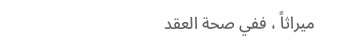ميراثاً ، ففي صحة العقد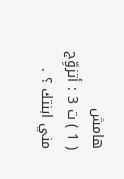هامش
( 1 ) ت 3 : أتزوِّج مني ابنتك ؟ .